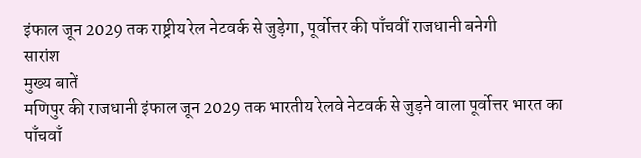इंफाल जून 2029 तक राष्ट्रीय रेल नेटवर्क से जुड़ेगा, पूर्वोत्तर की पाँचवीं राजधानी बनेगी
सारांश
मुख्य बातें
मणिपुर की राजधानी इंफाल जून 2029 तक भारतीय रेलवे नेटवर्क से जुड़ने वाला पूर्वोत्तर भारत का पाँचवाँ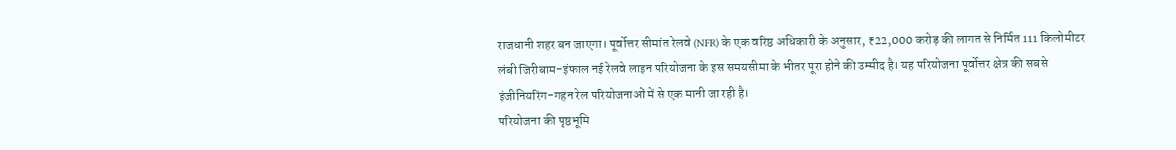राजधानी शहर बन जाएगा। पूर्वोत्तर सीमांत रेलवे (NFR) के एक वरिष्ठ अधिकारी के अनुसार, ₹22,000 करोड़ की लागत से निर्मित 111 किलोमीटर लंबी जिरीबाम-इंफाल नई रेलवे लाइन परियोजना के इस समयसीमा के भीतर पूरा होने की उम्मीद है। यह परियोजना पूर्वोत्तर क्षेत्र की सबसे इंजीनियरिंग-गहन रेल परियोजनाओं में से एक मानी जा रही है।
परियोजना की पृष्ठभूमि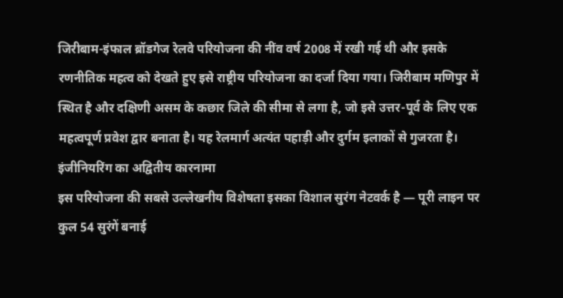जिरीबाम-इंफाल ब्रॉडगेज रेलवे परियोजना की नींव वर्ष 2008 में रखी गई थी और इसके रणनीतिक महत्व को देखते हुए इसे राष्ट्रीय परियोजना का दर्जा दिया गया। जिरीबाम मणिपुर में स्थित है और दक्षिणी असम के कछार जिले की सीमा से लगा है, जो इसे उत्तर-पूर्व के लिए एक महत्वपूर्ण प्रवेश द्वार बनाता है। यह रेलमार्ग अत्यंत पहाड़ी और दुर्गम इलाकों से गुजरता है।
इंजीनियरिंग का अद्वितीय कारनामा
इस परियोजना की सबसे उल्लेखनीय विशेषता इसका विशाल सुरंग नेटवर्क है — पूरी लाइन पर कुल 54 सुरंगें बनाई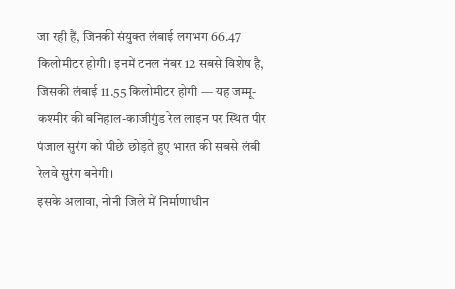जा रही हैं, जिनकी संयुक्त लंबाई लगभग 66.47 किलोमीटर होगी। इनमें टनल नंबर 12 सबसे विशेष है, जिसकी लंबाई 11.55 किलोमीटर होगी — यह जम्मू-कश्मीर की बनिहाल-काजीगुंड रेल लाइन पर स्थित पीर पंजाल सुरंग को पीछे छोड़ते हुए भारत की सबसे लंबी रेलवे सुरंग बनेगी।
इसके अलावा, नोनी जिले में निर्माणाधीन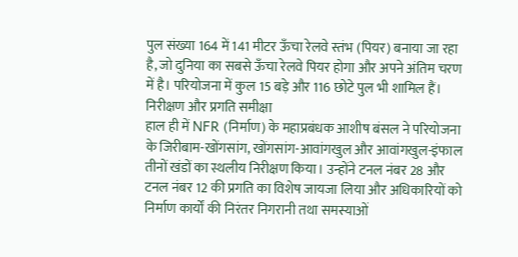पुल संख्या 164 में 141 मीटर ऊँचा रेलवे स्तंभ (पियर) बनाया जा रहा है, जो दुनिया का सबसे ऊँचा रेलवे पियर होगा और अपने अंतिम चरण में है। परियोजना में कुल 15 बड़े और 116 छोटे पुल भी शामिल हैं।
निरीक्षण और प्रगति समीक्षा
हाल ही में NFR (निर्माण) के महाप्रबंधक आशीष बंसल ने परियोजना के जिरीबाम-खोंगसांग, खोंगसांग-आवांगखुल और आवांगखुल-इंफाल तीनों खंडों का स्थलीय निरीक्षण किया। उन्होंने टनल नंबर 28 और टनल नंबर 12 की प्रगति का विशेष जायजा लिया और अधिकारियों को निर्माण कार्यों की निरंतर निगरानी तथा समस्याओं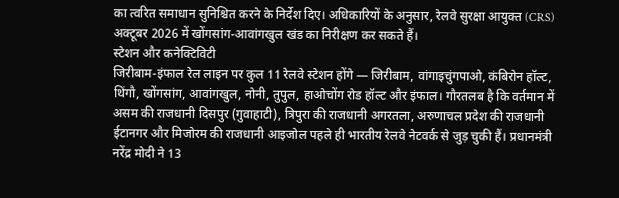का त्वरित समाधान सुनिश्चित करने के निर्देश दिए। अधिकारियों के अनुसार, रेलवे सुरक्षा आयुक्त (CRS) अक्टूबर 2026 में खोंगसांग-आवांगखुल खंड का निरीक्षण कर सकते हैं।
स्टेशन और कनेक्टिविटी
जिरीबाम-इंफाल रेल लाइन पर कुल 11 रेलवे स्टेशन होंगे — जिरीबाम, वांगाइचुंगपाओ, कंबिरोन हॉल्ट, थिंगौ, खोंगसांग, आवांगखुल, नोनी, तुपुल, हाओचोंग रोड हॉल्ट और इंफाल। गौरतलब है कि वर्तमान में असम की राजधानी दिसपुर (गुवाहाटी), त्रिपुरा की राजधानी अगरतला, अरुणाचल प्रदेश की राजधानी ईटानगर और मिजोरम की राजधानी आइजोल पहले ही भारतीय रेलवे नेटवर्क से जुड़ चुकी हैं। प्रधानमंत्री नरेंद्र मोदी ने 13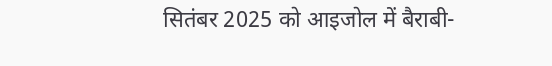सितंबर 2025 को आइजोल में बैराबी-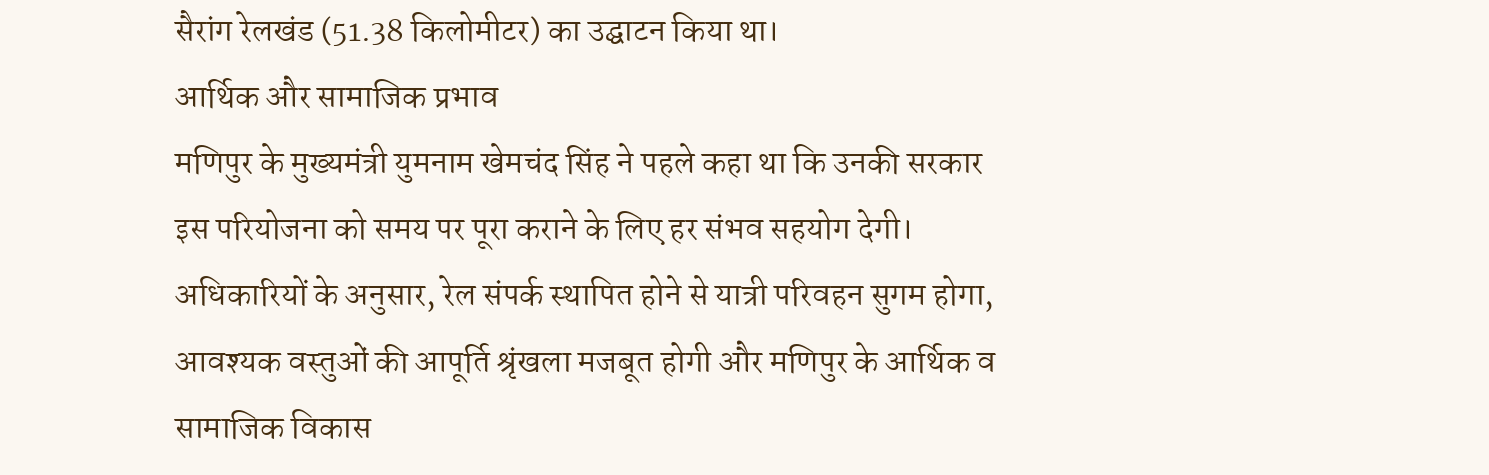सैरांग रेलखंड (51.38 किलोमीटर) का उद्घाटन किया था।
आर्थिक और सामाजिक प्रभाव
मणिपुर के मुख्यमंत्री युमनाम खेमचंद सिंह ने पहले कहा था कि उनकी सरकार इस परियोजना को समय पर पूरा कराने के लिए हर संभव सहयोग देगी। अधिकारियों के अनुसार, रेल संपर्क स्थापित होने से यात्री परिवहन सुगम होगा, आवश्यक वस्तुओं की आपूर्ति श्रृंखला मजबूत होगी और मणिपुर के आर्थिक व सामाजिक विकास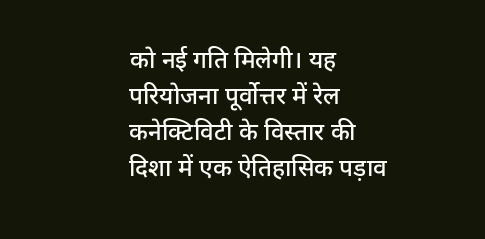को नई गति मिलेगी। यह परियोजना पूर्वोत्तर में रेल कनेक्टिविटी के विस्तार की दिशा में एक ऐतिहासिक पड़ाव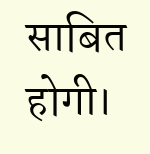साबित होगी।